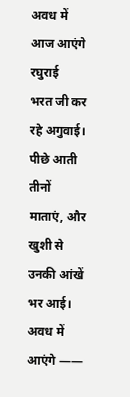अवध में आज आएंगे रघुराई
भरत जी कर रहे अगुवाई।
पीछे आती तीनों माताएं, और
खुशी से उनकी आंखें भर आई।
अवध में आएंगे ——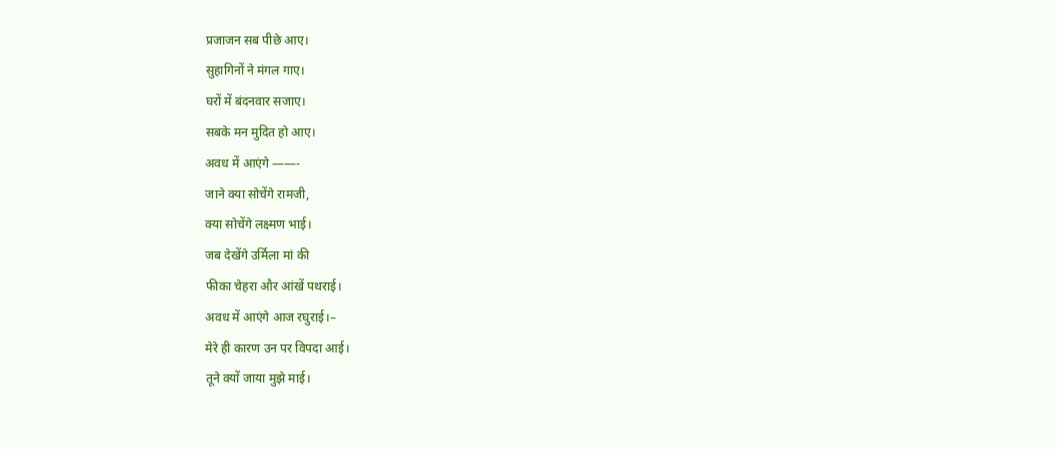प्रजाजन सब पीछे आए।
सुहागिनों ने मंगल गाए।
घरों में बंदनवार सजाए।
सबके मन मुदित हो आए।
अवध में आएंगे ——-
जाने क्या सोचेंगे रामजी,
क्या सोचेंगे लक्ष्मण भाई।
जब देखेंगे उर्मिला मां की
फीका चेहरा और आंखें पथराई।
अवध में आएंगे आज रघुराई।–
मेरे ही कारण उन पर विपदा आई।
तूने क्यों जाया मुझे माई।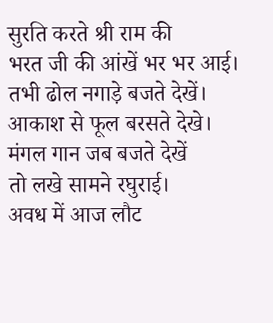सुरति करते श्री राम की
भरत जी की आंखें भर भर आई।
तभी ढोल नगाड़े बजते देखें।
आकाश से फूल बरसते देखे।
मंगल गान जब बजते देखें
तो लखे सामने रघुराई।
अवध में आज लौट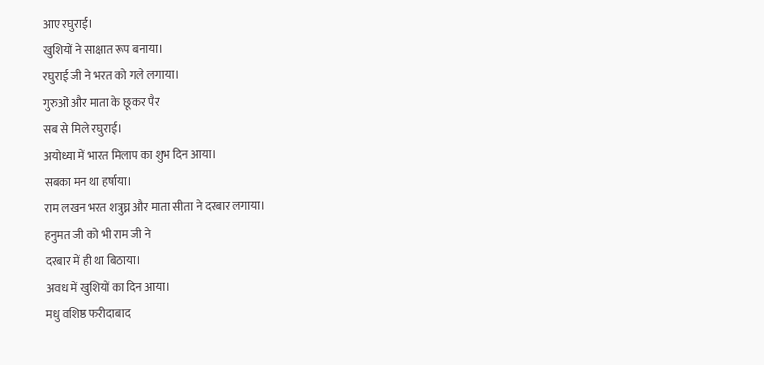आए रघुराई।
खुशियों ने साक्षात रूप बनाया।
रघुराई जी ने भरत को गले लगाया।
गुरुओं और माता के छूकर पैर
सब से मिले रघुराई।
अयोध्या में भारत मिलाप का शुभ दिन आया।
सबका मन था हर्षाया।
राम लखन भरत शत्रुघ्न और माता सीता ने दरबार लगाया।
हनुमत जी को भी राम जी ने
दरबार में ही था बिठाया।
अवध में खुशियों का दिन आया।
मधु वशिष्ठ फरीदाबाद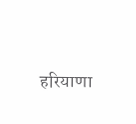हरियाणा